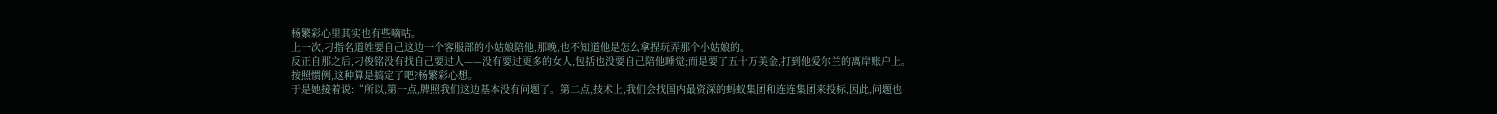杨繁彩心里其实也有些嘀咕。
上一次,刁指名道姓要自己这边一个客服部的小姑娘陪他,那晚,也不知道他是怎么拿捏玩弄那个小姑娘的。
反正自那之后,刁俊铭没有找自己要过人——没有要过更多的女人,包括也没要自己陪他睡觉;而是要了五十万美金,打到他爱尔兰的离岸账户上。
按照惯例,这种算是搞定了吧?杨繁彩心想。
于是她接着说:“所以,第一点,牌照我们这边基本没有问题了。第二点,技术上,我们会找国内最资深的蚂蚁集团和连连集团来投标,因此,问题也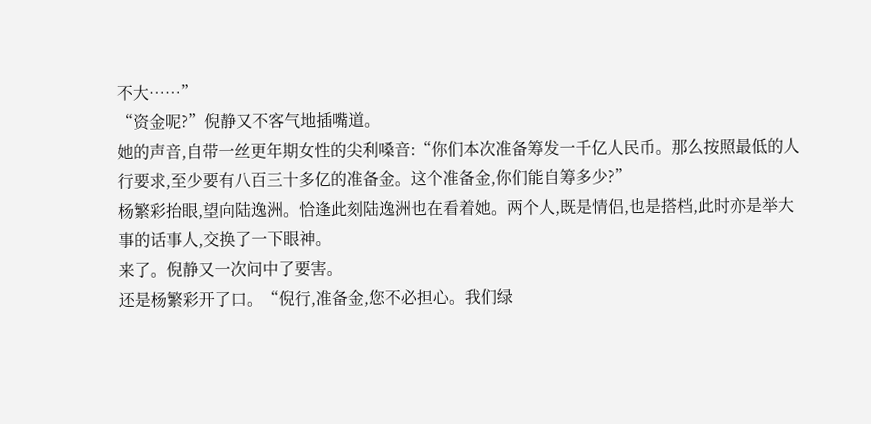不大……”
“资金呢?”倪静又不客气地插嘴道。
她的声音,自带一丝更年期女性的尖利嗓音:“你们本次准备筹发一千亿人民币。那么按照最低的人行要求,至少要有八百三十多亿的准备金。这个准备金,你们能自筹多少?”
杨繁彩抬眼,望向陆逸洲。恰逢此刻陆逸洲也在看着她。两个人,既是情侣,也是搭档,此时亦是举大事的话事人,交换了一下眼神。
来了。倪静又一次问中了要害。
还是杨繁彩开了口。“倪行,准备金,您不必担心。我们绿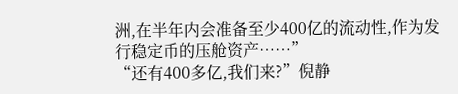洲,在半年内会准备至少400亿的流动性,作为发行稳定币的压舱资产……”
“还有400多亿,我们来?”倪静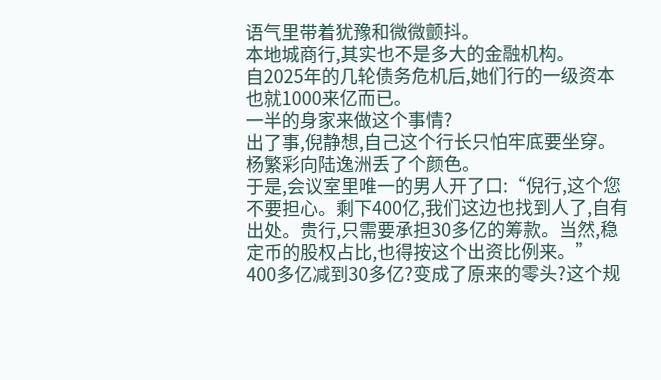语气里带着犹豫和微微颤抖。
本地城商行,其实也不是多大的金融机构。
自2025年的几轮债务危机后,她们行的一级资本也就1000来亿而已。
一半的身家来做这个事情?
出了事,倪静想,自己这个行长只怕牢底要坐穿。
杨繁彩向陆逸洲丢了个颜色。
于是,会议室里唯一的男人开了口:“倪行,这个您不要担心。剩下400亿,我们这边也找到人了,自有出处。贵行,只需要承担30多亿的筹款。当然,稳定币的股权占比,也得按这个出资比例来。”
400多亿减到30多亿?变成了原来的零头?这个规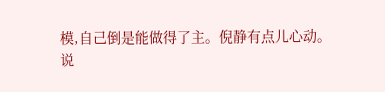模,自己倒是能做得了主。倪静有点儿心动。
说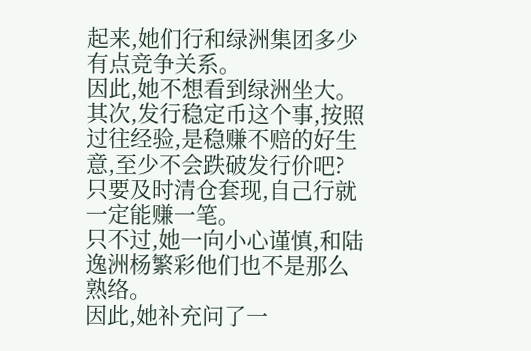起来,她们行和绿洲集团多少有点竞争关系。
因此,她不想看到绿洲坐大。
其次,发行稳定币这个事,按照过往经验,是稳赚不赔的好生意,至少不会跌破发行价吧?
只要及时清仓套现,自己行就一定能赚一笔。
只不过,她一向小心谨慎,和陆逸洲杨繁彩他们也不是那么熟络。
因此,她补充问了一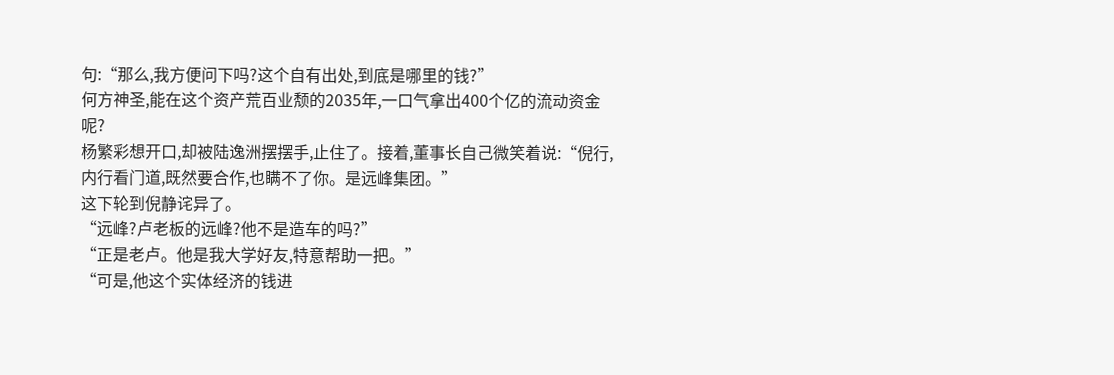句:“那么,我方便问下吗?这个自有出处,到底是哪里的钱?”
何方神圣,能在这个资产荒百业颓的2035年,一口气拿出400个亿的流动资金呢?
杨繁彩想开口,却被陆逸洲摆摆手,止住了。接着,董事长自己微笑着说:“倪行,内行看门道,既然要合作,也瞒不了你。是远峰集团。”
这下轮到倪静诧异了。
“远峰?卢老板的远峰?他不是造车的吗?”
“正是老卢。他是我大学好友,特意帮助一把。”
“可是,他这个实体经济的钱进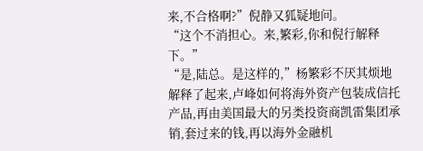来,不合格啊?”倪静又狐疑地问。
“这个不消担心。来,繁彩,你和倪行解释下。”
“是,陆总。是这样的,”杨繁彩不厌其烦地解释了起来,卢峰如何将海外资产包装成信托产品,再由美国最大的另类投资商凯雷集团承销,套过来的钱,再以海外金融机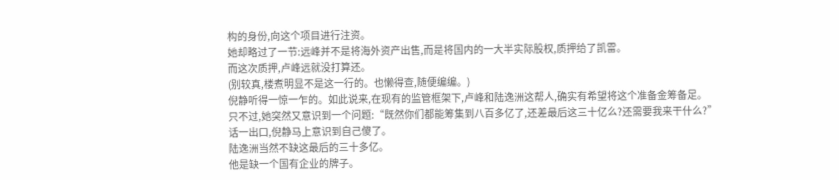构的身份,向这个项目进行注资。
她却略过了一节:远峰并不是将海外资产出售,而是将国内的一大半实际股权,质押给了凯雷。
而这次质押,卢峰远就没打算还。
(别较真,楼煮明显不是这一行的。也懒得查,随便编编。)
倪静听得一惊一乍的。如此说来,在现有的监管框架下,卢峰和陆逸洲这帮人,确实有希望将这个准备金筹备足。
只不过,她突然又意识到一个问题:“既然你们都能筹集到八百多亿了,还差最后这三十亿么?还需要我来干什么?”
话一出口,倪静马上意识到自己傻了。
陆逸洲当然不缺这最后的三十多亿。
他是缺一个国有企业的牌子。